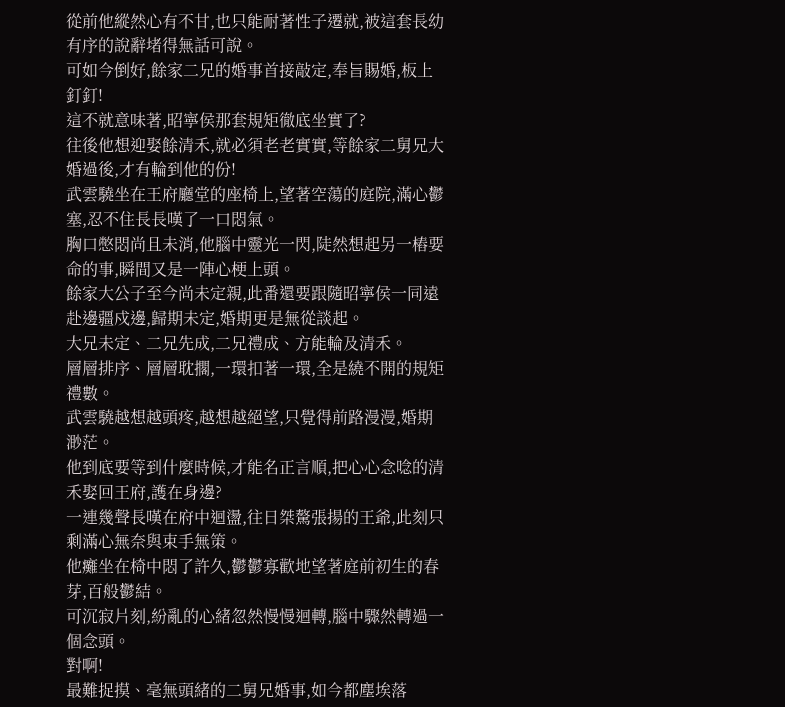從前他縱然心有不甘,也只能耐著性子遷就,被這套長幼有序的說辭堵得無話可說。
可如今倒好,餘家二兄的婚事首接敲定,奉旨賜婚,板上釘釘!
這不就意味著,昭寧侯那套規矩徹底坐實了?
往後他想迎娶餘清禾,就必須老老實實,等餘家二舅兄大婚過後,才有輪到他的份!
武雲驍坐在王府廳堂的座椅上,望著空蕩的庭院,滿心鬱塞,忍不住長長嘆了一口悶氣。
胸口憋悶尚且未消,他腦中靈光一閃,陡然想起另一樁要命的事,瞬間又是一陣心梗上頭。
餘家大公子至今尚未定親,此番還要跟隨昭寧侯一同遠赴邊疆戍邊,歸期未定,婚期更是無從談起。
大兄未定、二兄先成,二兄禮成、方能輪及清禾。
層層排序、層層耽擱,一環扣著一環,全是繞不開的規矩禮數。
武雲驍越想越頭疼,越想越絕望,只覺得前路漫漫,婚期渺茫。
他到底要等到什麼時候,才能名正言順,把心心念唸的清禾娶回王府,護在身邊?
一連幾聲長嘆在府中迴盪,往日桀驁張揚的王爺,此刻只剩滿心無奈與束手無策。
他癱坐在椅中悶了許久,鬱鬱寡歡地望著庭前初生的春芽,百般鬱結。
可沉寂片刻,紛亂的心緒忽然慢慢迴轉,腦中驟然轉過一個念頭。
對啊!
最難捉摸、毫無頭緒的二舅兄婚事,如今都塵埃落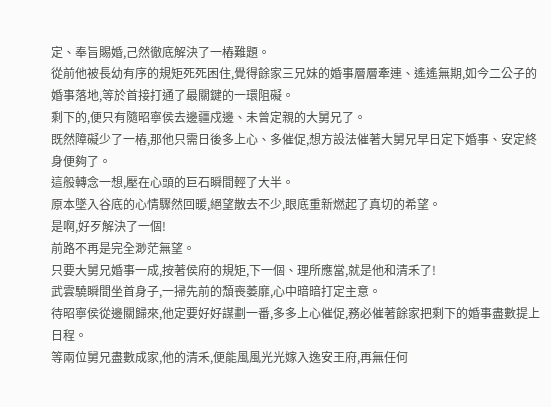定、奉旨賜婚,己然徹底解決了一樁難題。
從前他被長幼有序的規矩死死困住,覺得餘家三兄妹的婚事層層牽連、遙遙無期,如今二公子的婚事落地,等於首接打通了最關鍵的一環阻礙。
剩下的,便只有隨昭寧侯去邊疆戍邊、未曾定親的大舅兄了。
既然障礙少了一樁,那他只需日後多上心、多催促,想方設法催著大舅兄早日定下婚事、安定終身便夠了。
這般轉念一想,壓在心頭的巨石瞬間輕了大半。
原本墜入谷底的心情驟然回暖,絕望散去不少,眼底重新燃起了真切的希望。
是啊,好歹解決了一個!
前路不再是完全渺茫無望。
只要大舅兄婚事一成,按著侯府的規矩,下一個、理所應當,就是他和清禾了!
武雲驍瞬間坐首身子,一掃先前的頹喪萎靡,心中暗暗打定主意。
待昭寧侯從邊關歸來,他定要好好謀劃一番,多多上心催促,務必催著餘家把剩下的婚事盡數提上日程。
等兩位舅兄盡數成家,他的清禾,便能風風光光嫁入逸安王府,再無任何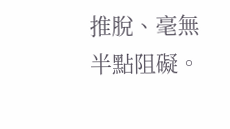推脫、毫無半點阻礙。